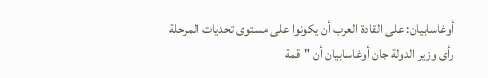أوغاسابيان: على القادة العرب أن يكونوا على مستوى تحديات المرحلة
رأى وزير الدولة جان أوغاسابيان أن "قمة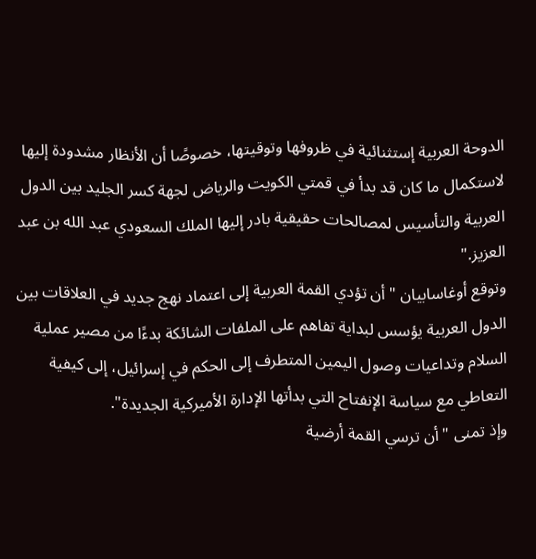الدوحة العربية إستثنائية في ظروفها وتوقيتها، خصوصًا أن الأنظار مشدودة إليها لاستكمال ما كان قد بدأ في قمتي الكويت والرياض لجهة كسر الجليد بين الدول العربية والتأسيس لمصالحات حقيقية بادر إليها الملك السعودي عبد الله بن عبد العزيز."
وتوقع أوغاسابيان "أن تؤدي القمة العربية إلى اعتماد نهج جديد في العلاقات بين الدول العربية يؤسس لبداية تفاهم على الملفات الشائكة بدءًا من مصير عملية السلام وتداعيات وصول اليمين المتطرف إلى الحكم في إسرائيل، إلى كيفية التعاطي مع سياسة الإنفتاح التي بدأتها الإدارة الأميركية الجديدة".
وإذ تمنى "أن ترسي القمة أرضية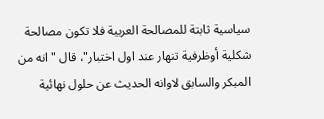سياسية ثابتة للمصالحة العربية فلا تكون مصالحة شكلية أوظرفية تنهار عند اول اختبار"، قال "انه من المبكر والسابق لاوانه الحديث عن حلول نهائية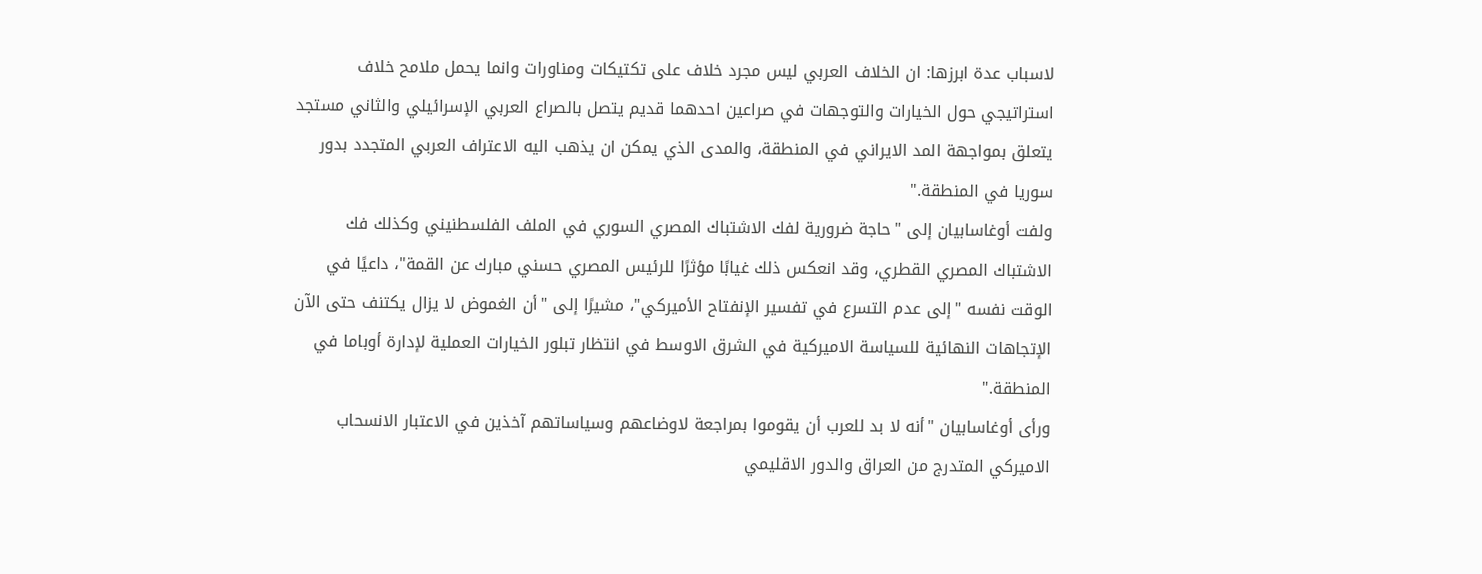لاسباب عدة ابرزها: ان الخلاف العربي ليس مجرد خلاف على تكتيكات ومناورات وانما يحمل ملامح خلاف استراتيجي حول الخيارات والتوجهات في صراعين احدهما قديم يتصل بالصراع العربي الإسرائيلي والثاني مستجد يتعلق بمواجهة المد الايراني في المنطقة، والمدى الذي يمكن ان يذهب اليه الاعتراف العربي المتجدد بدور سوريا في المنطقة."
ولفت أوغاسابيان إلى "حاجة ضرورية لفك الاشتباك المصري السوري في الملف الفلسطنيني وكذلك فك الاشتباك المصري القطري، وقد انعكس ذلك غيابًا مؤثرًا للرئيس المصري حسني مبارك عن القمة"، داعيًا في الوقت نفسه "إلى عدم التسرع في تفسير الإنفتاح الأميركي"، مشيرًا إلى "أن الغموض لا يزال يكتنف حتى الآن الإتجاهات النهائية للسياسة الاميركية في الشرق الاوسط في انتظار تبلور الخيارات العملية لإدارة أوباما في المنطقة."
ورأى أوغاسابيان "أنه لا بد للعرب أن يقوموا بمراجعة لاوضاعهم وسياساتهم آخذين في الاعتبار الانسحاب الاميركي المتدرج من العراق والدور الاقليمي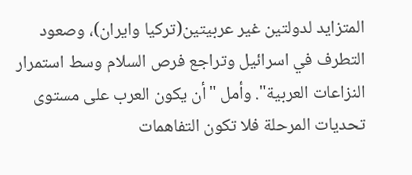المتزايد لدولتين غير عربيتين(تركيا وايران)، وصعود التطرف في اسرائيل وتراجع فرص السلام وسط استمرار النزاعات العربية". وأمل "أن يكون العرب على مستوى تحديات المرحلة فلا تكون التفاهمات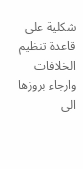شكلية على قاعدة تنظيم الخلافات وارجاء بروزها الى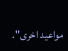مواعيد اخرى".